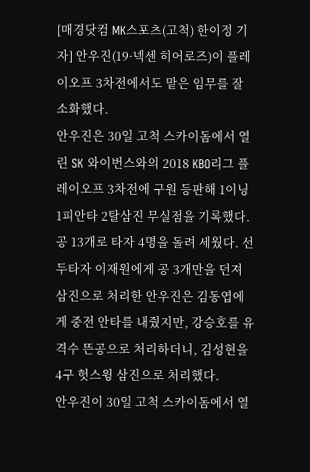[매경닷컴 MK스포츠(고척) 한이정 기자] 안우진(19·넥센 히어로즈)이 플레이오프 3차전에서도 맡은 임무를 잘 소화했다.
안우진은 30일 고척 스카이돔에서 열린 SK 와이번스와의 2018 KBO리그 플레이오프 3차전에 구원 등판해 1이닝 1피안타 2탈삼진 무실점을 기록했다.
공 13개로 타자 4명을 돌려 세웠다. 선두타자 이재원에게 공 3개만을 던져 삼진으로 처리한 안우진은 김동엽에게 중전 안타를 내줬지만, 강승호를 유격수 뜬공으로 처리하더니, 김성현을 4구 헛스윙 삼진으로 처리했다.
안우진이 30일 고척 스카이돔에서 열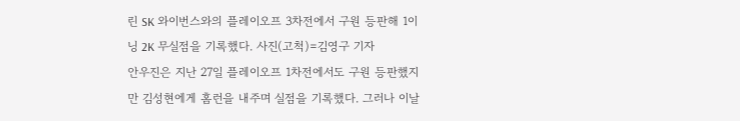린 SK 와이번스와의 플레이오프 3차전에서 구원 등판해 1이닝 2K 무실점을 기록했다. 사진(고척)=김영구 기자
안우진은 지난 27일 플레이오프 1차전에서도 구원 등판했지만 김성현에게 홈런을 내주며 실점을 기록했다. 그러나 이날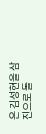은 김성현을 삼진으로 돌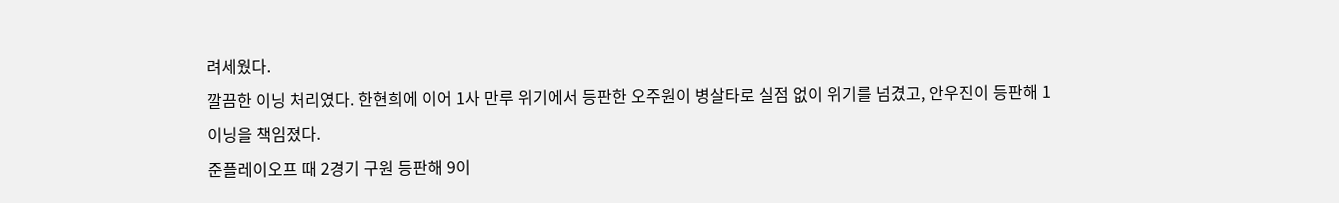려세웠다.
깔끔한 이닝 처리였다. 한현희에 이어 1사 만루 위기에서 등판한 오주원이 병살타로 실점 없이 위기를 넘겼고, 안우진이 등판해 1이닝을 책임졌다.
준플레이오프 때 2경기 구원 등판해 9이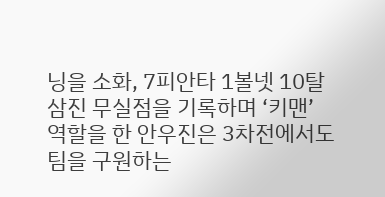닝을 소화, 7피안타 1볼넷 10탈삼진 무실점을 기록하며 ‘키맨’ 역할을 한 안우진은 3차전에서도 팀을 구원하는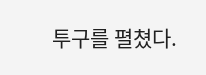투구를 펼쳤다.